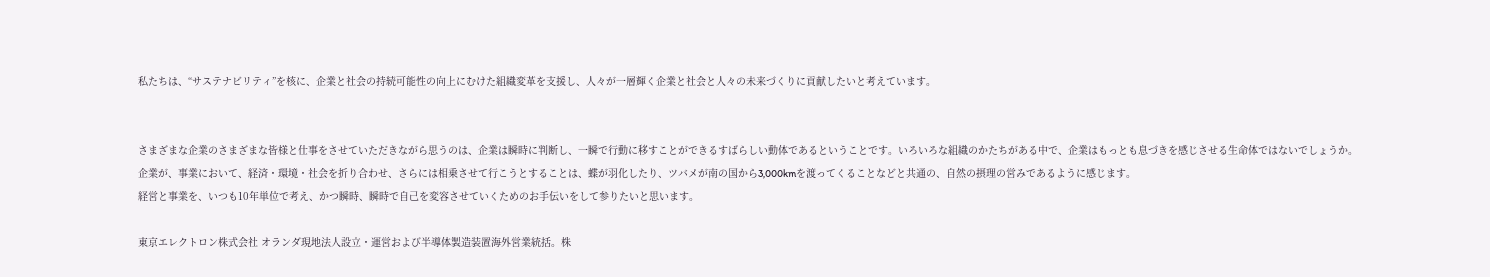私たちは、“サステナビリティ”を核に、企業と社会の持続可能性の向上にむけた組織変革を支援し、人々が一層輝く企業と社会と人々の未来づくりに貢献したいと考えています。


さまざまな企業のさまざまな皆様と仕事をさせていただきながら思うのは、企業は瞬時に判断し、一瞬で行動に移すことができるすばらしい動体であるということです。いろいろな組織のかたちがある中で、企業はもっとも息づきを感じさせる生命体ではないでしょうか。
企業が、事業において、経済・環境・社会を折り合わせ、さらには相乗させて行こうとすることは、蝶が羽化したり、ツバメが南の国から3,000kmを渡ってくることなどと共通の、自然の摂理の営みであるように感じます。
経営と事業を、いつも10年単位で考え、かつ瞬時、瞬時で自己を変容させていくためのお手伝いをして参りたいと思います。

東京エレクトロン株式会社 オランダ現地法人設立・運営および半導体製造装置海外営業統括。株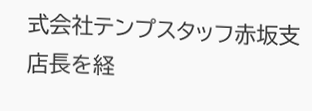式会社テンプスタッフ赤坂支店長を経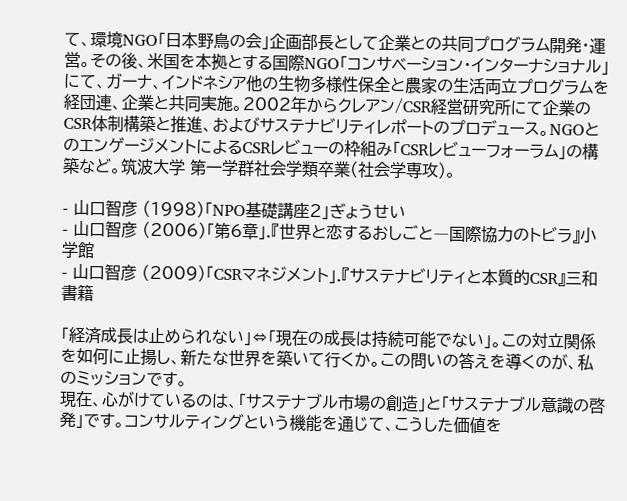て、環境NGO「日本野鳥の会」企画部長として企業との共同プログラム開発・運営。その後、米国を本拠とする国際NGO「コンサベーション・インターナショナル」にて、ガーナ、インドネシア他の生物多様性保全と農家の生活両立プログラムを経団連、企業と共同実施。2002年からクレアン/CSR経営研究所にて企業のCSR体制構築と推進、およびサステナビリティレポートのプロデュース。NGOとのエンゲージメントによるCSRレビューの枠組み「CSRレビューフォーラム」の構築など。筑波大学 第一学群社会学類卒業(社会学専攻)。

- 山口智彦 (1998)「NPO基礎講座2」ぎょうせい
- 山口智彦 (2006)「第6章」.『世界と恋するおしごと―国際協力のトビラ』小学館
- 山口智彦 (2009)「CSRマネジメント」.『サステナビリティと本質的CSR』三和書籍

「経済成長は止められない」⇔「現在の成長は持続可能でない」。この対立関係を如何に止揚し、新たな世界を築いて行くか。この問いの答えを導くのが、私のミッションです。
現在、心がけているのは、「サステナブル市場の創造」と「サステナブル意識の啓発」です。コンサルティングという機能を通じて、こうした価値を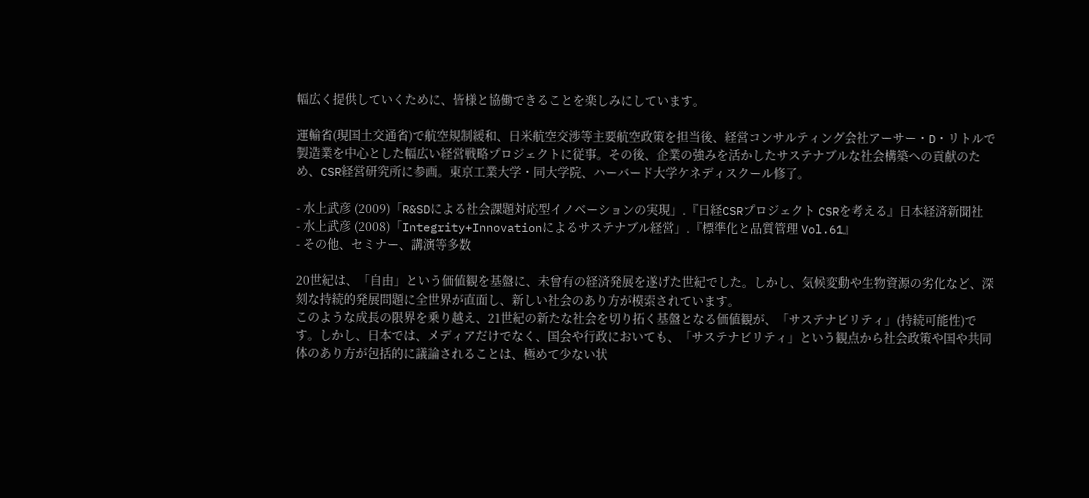幅広く提供していくために、皆様と協働できることを楽しみにしています。

運輸省(現国土交通省)で航空規制緩和、日米航空交渉等主要航空政策を担当後、経営コンサルティング会社アーサー・D・リトルで製造業を中心とした幅広い経営戦略プロジェクトに従事。その後、企業の強みを活かしたサステナブルな社会構築への貢献のため、CSR経営研究所に参画。東京工業大学・同大学院、ハーバード大学ケネディスクール修了。

- 水上武彦 (2009)「R&SDによる社会課題対応型イノベーションの実現」.『日経CSRプロジェクト CSRを考える』日本経済新聞社
- 水上武彦 (2008)「Integrity+Innovationによるサステナブル経営」.『標準化と品質管理 Vol.61』
- その他、セミナー、講演等多数

20世紀は、「自由」という価値観を基盤に、未曾有の経済発展を遂げた世紀でした。しかし、気候変動や生物資源の劣化など、深刻な持続的発展問題に全世界が直面し、新しい社会のあり方が模索されています。
このような成長の限界を乗り越え、21世紀の新たな社会を切り拓く基盤となる価値観が、「サステナビリティ」(持続可能性)です。しかし、日本では、メディアだけでなく、国会や行政においても、「サステナビリティ」という観点から社会政策や国や共同体のあり方が包括的に議論されることは、極めて少ない状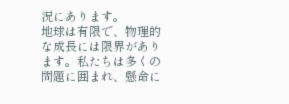況にあります。
地球は有限で、物理的な成長には限界があります。私たちは多くの問題に囲まれ、懸命に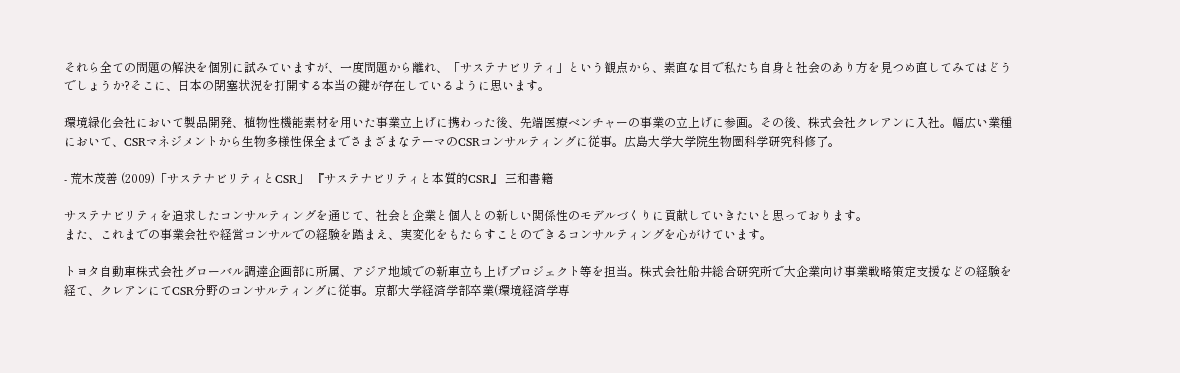それら全ての問題の解決を個別に試みていますが、一度問題から離れ、「サステナビリティ」という観点から、素直な目で私たち自身と社会のあり方を見つめ直してみてはどうでしょうか?そこに、日本の閉塞状況を打開する本当の鍵が存在しているように思います。

環境緑化会社において製品開発、植物性機能素材を用いた事業立上げに携わった後、先端医療ベンチャーの事業の立上げに参画。その後、株式会社クレアンに入社。幅広い業種において、CSRマネジメントから生物多様性保全までさまざまなテーマのCSRコンサルティングに従事。広島大学大学院生物圏科学研究科修了。

- 荒木茂善 (2009)「サステナビリティとCSR」 『サステナビリティと本質的CSR』 三和書籍

サステナビリティを追求したコンサルティングを通じて、社会と企業と個人との新しい関係性のモデルづくりに貢献していきたいと思っております。
また、これまでの事業会社や経営コンサルでの経験を踏まえ、実変化をもたらすことのできるコンサルティングを心がけています。

トヨタ自動車株式会社グローバル調達企画部に所属、アジア地域での新車立ち上げプロジェクト等を担当。株式会社船井総合研究所で大企業向け事業戦略策定支援などの経験を経て、クレアンにてCSR分野のコンサルティングに従事。京都大学経済学部卒業(環境経済学専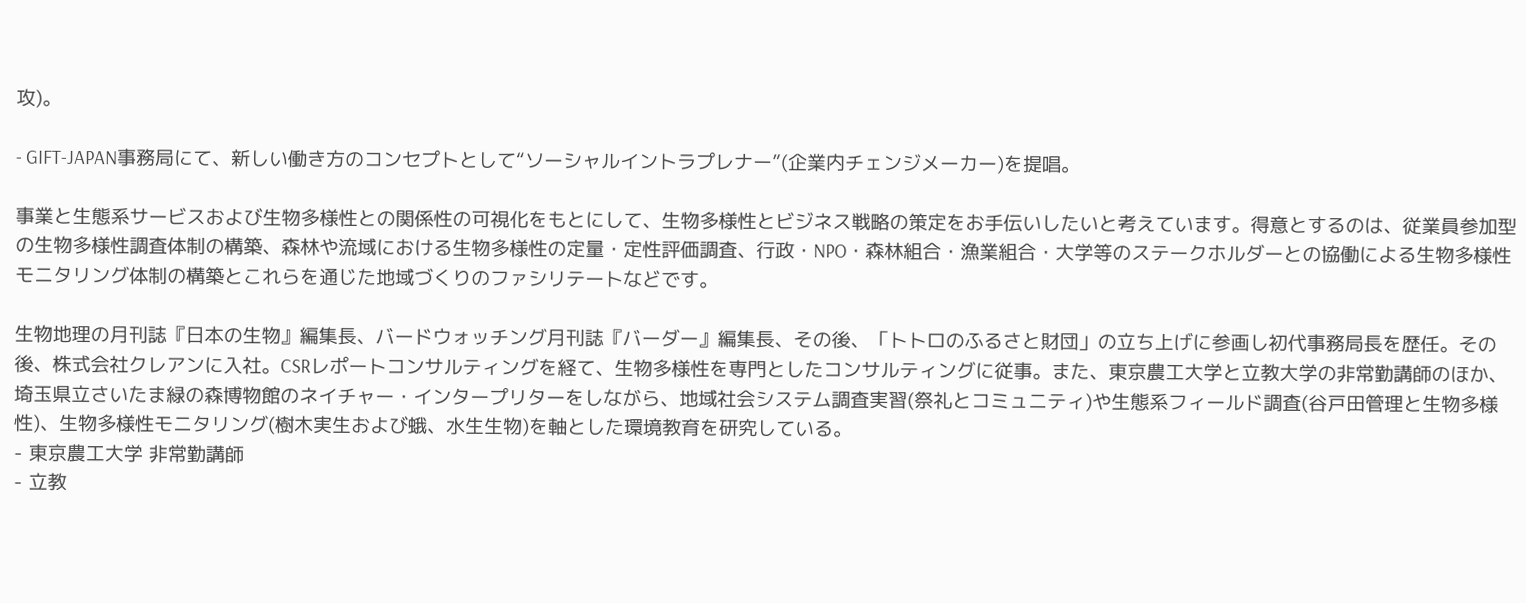攻)。

- GIFT-JAPAN事務局にて、新しい働き方のコンセプトとして“ソーシャルイントラプレナー”(企業内チェンジメーカー)を提唱。

事業と生態系サービスおよび生物多様性との関係性の可視化をもとにして、生物多様性とビジネス戦略の策定をお手伝いしたいと考えています。得意とするのは、従業員参加型の生物多様性調査体制の構築、森林や流域における生物多様性の定量・定性評価調査、行政・NPO・森林組合・漁業組合・大学等のステークホルダーとの協働による生物多様性モニタリング体制の構築とこれらを通じた地域づくりのファシリテートなどです。

生物地理の月刊誌『日本の生物』編集長、バードウォッチング月刊誌『バーダー』編集長、その後、「トトロのふるさと財団」の立ち上げに参画し初代事務局長を歴任。その後、株式会社クレアンに入社。CSRレポートコンサルティングを経て、生物多様性を専門としたコンサルティングに従事。また、東京農工大学と立教大学の非常勤講師のほか、埼玉県立さいたま緑の森博物館のネイチャー・インタープリターをしながら、地域社会システム調査実習(祭礼とコミュニティ)や生態系フィールド調査(谷戸田管理と生物多様性)、生物多様性モニタリング(樹木実生および蛾、水生生物)を軸とした環境教育を研究している。
- 東京農工大学 非常勤講師
- 立教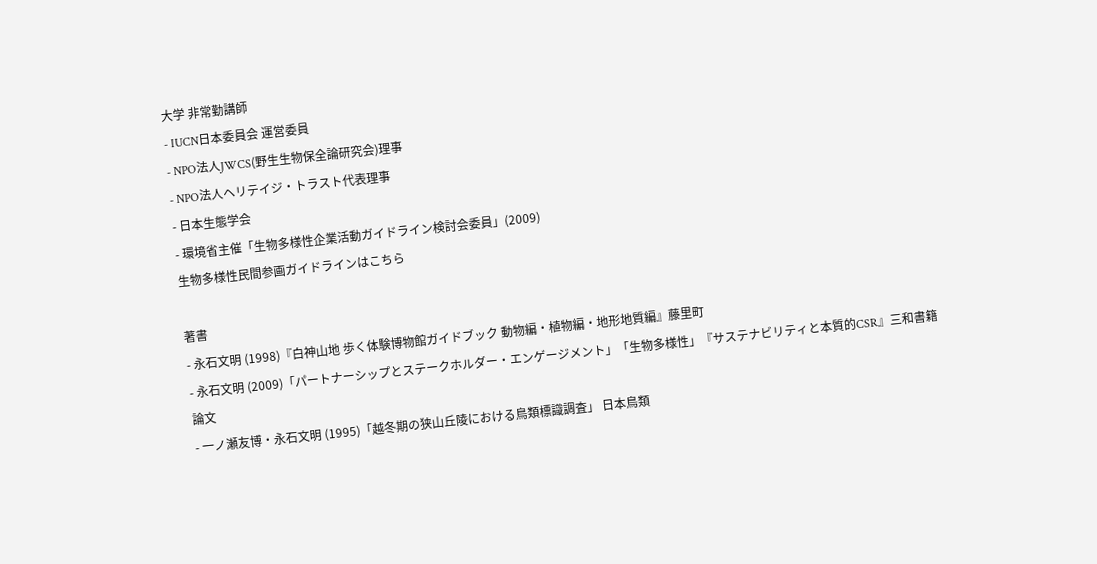大学 非常勤講師
- IUCN日本委員会 運営委員
- NPO法人JWCS(野生生物保全論研究会)理事
- NPO法人ヘリテイジ・トラスト代表理事
- 日本生態学会
- 環境省主催「生物多様性企業活動ガイドライン検討会委員」(2009)
生物多様性民間参画ガイドラインはこちら

著書
- 永石文明 (1998)『白神山地 歩く体験博物館ガイドブック 動物編・植物編・地形地質編』藤里町
- 永石文明 (2009)「パートナーシップとステークホルダー・エンゲージメント」「生物多様性」『サステナビリティと本質的CSR』三和書籍
論文
- 一ノ瀬友博・永石文明 (1995)「越冬期の狭山丘陵における鳥類標識調査」 日本鳥類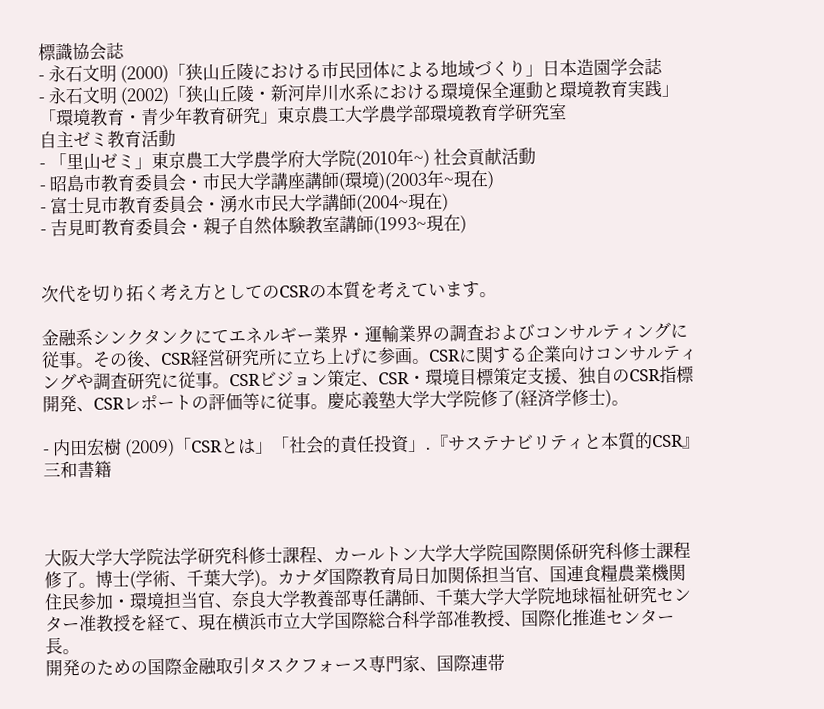標識協会誌
- 永石文明 (2000)「狭山丘陵における市民団体による地域づくり」日本造園学会誌
- 永石文明 (2002)「狭山丘陵・新河岸川水系における環境保全運動と環境教育実践」「環境教育・青少年教育研究」東京農工大学農学部環境教育学研究室
自主ゼミ教育活動
- 「里山ゼミ」東京農工大学農学府大学院(2010年~) 社会貢献活動
- 昭島市教育委員会・市民大学講座講師(環境)(2003年~現在)
- 富士見市教育委員会・湧水市民大学講師(2004~現在)
- 吉見町教育委員会・親子自然体験教室講師(1993~現在)


次代を切り拓く考え方としてのCSRの本質を考えています。

金融系シンクタンクにてエネルギー業界・運輸業界の調査およびコンサルティングに従事。その後、CSR経営研究所に立ち上げに参画。CSRに関する企業向けコンサルティングや調査研究に従事。CSRビジョン策定、CSR・環境目標策定支援、独自のCSR指標開発、CSRレポートの評価等に従事。慶応義塾大学大学院修了(経済学修士)。

- 内田宏樹 (2009)「CSRとは」「社会的責任投資」.『サステナビリティと本質的CSR』三和書籍



大阪大学大学院法学研究科修士課程、カールトン大学大学院国際関係研究科修士課程修了。博士(学術、千葉大学)。カナダ国際教育局日加関係担当官、国連食糧農業機関住民参加・環境担当官、奈良大学教養部専任講師、千葉大学大学院地球福祉研究センター准教授を経て、現在横浜市立大学国際総合科学部准教授、国際化推進センター長。
開発のための国際金融取引タスクフォース専門家、国際連帯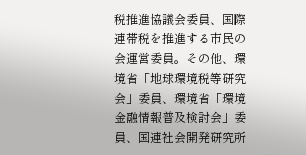税推進協議会委員、国際連帯税を推進する市民の会運営委員。その他、環境省「地球環境税等研究会」委員、環境省「環境金融情報普及検討会」委員、国連社会開発研究所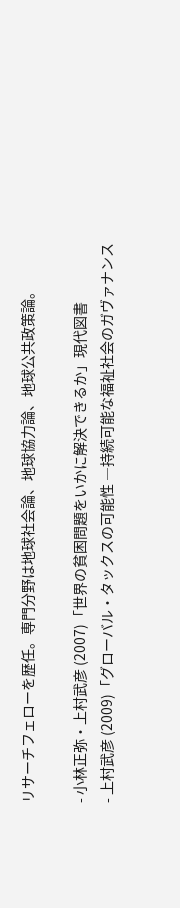リサーチフェローを歴任。専門分野は地球社会論、地球協力論、地球公共政策論。

- 小林正弥・上村武彦 (2007)「世界の貧困問題をいかに解決できるか」現代図書
- 上村武彦 (2009)「グローバル・タックスの可能性 ―持続可能な福祉社会のガヴァナンス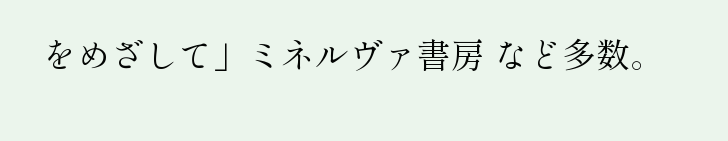をめざして」ミネルヴァ書房 など多数。